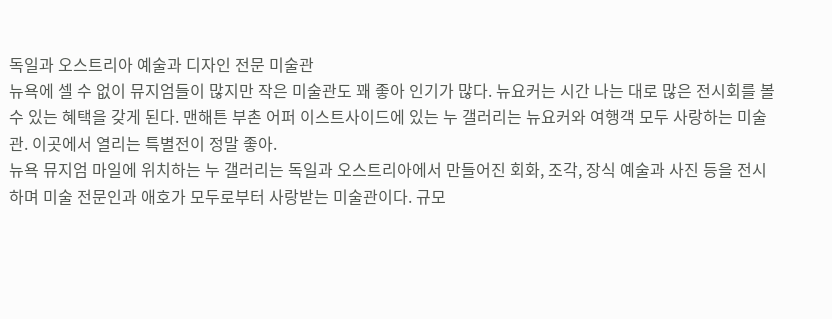독일과 오스트리아 예술과 디자인 전문 미술관
뉴욕에 셀 수 없이 뮤지엄들이 많지만 작은 미술관도 꽤 좋아 인기가 많다. 뉴요커는 시간 나는 대로 많은 전시회를 볼 수 있는 혜택을 갖게 된다. 맨해튼 부촌 어퍼 이스트사이드에 있는 누 갤러리는 뉴요커와 여행객 모두 사랑하는 미술관. 이곳에서 열리는 특별전이 정말 좋아.
뉴욕 뮤지엄 마일에 위치하는 누 갤러리는 독일과 오스트리아에서 만들어진 회화, 조각, 장식 예술과 사진 등을 전시하며 미술 전문인과 애호가 모두로부터 사랑받는 미술관이다. 규모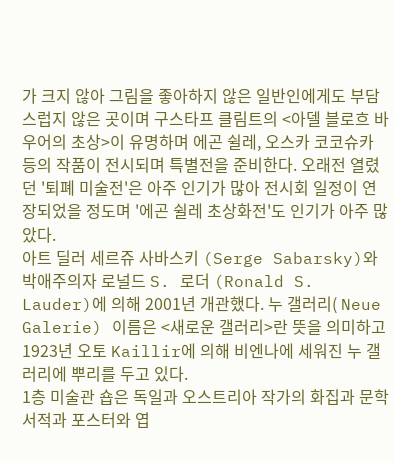가 크지 않아 그림을 좋아하지 않은 일반인에게도 부담스럽지 않은 곳이며 구스타프 클림트의 <아델 블로흐 바우어의 초상>이 유명하며 에곤 쉴레, 오스카 코코슈카 등의 작품이 전시되며 특별전을 준비한다. 오래전 열렸던 '퇴폐 미술전'은 아주 인기가 많아 전시회 일정이 연장되었을 정도며 '에곤 쉴레 초상화전'도 인기가 아주 많았다.
아트 딜러 세르쥬 사바스키 (Serge Sabarsky)와 박애주의자 로널드 S. 로더 (Ronald S. Lauder)에 의해 2001년 개관했다. 누 갤러리( Neue Galerie) 이름은 <새로운 갤러리>란 뜻을 의미하고 1923년 오토 Kaillir에 의해 비엔나에 세워진 누 갤러리에 뿌리를 두고 있다.
1층 미술관 숍은 독일과 오스트리아 작가의 화집과 문학 서적과 포스터와 엽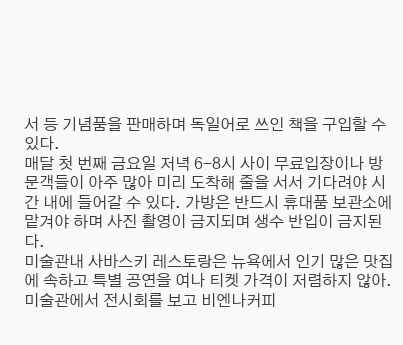서 등 기념품을 판매하며 독일어로 쓰인 책을 구입할 수 있다.
매달 첫 번째 금요일 저녁 6-8시 사이 무료입장이나 방문객들이 아주 많아 미리 도착해 줄을 서서 기다려야 시간 내에 들어갈 수 있다. 가방은 반드시 휴대품 보관소에 맡겨야 하며 사진 촬영이 금지되며 생수 반입이 금지된다.
미술관내 사바스키 레스토랑은 뉴욕에서 인기 많은 맛집에 속하고 특별 공연을 여나 티켓 가격이 저렴하지 않아. 미술관에서 전시회를 보고 비엔나커피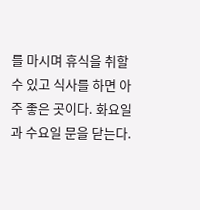를 마시며 휴식을 취할 수 있고 식사를 하면 아주 좋은 곳이다. 화요일과 수요일 문을 닫는다.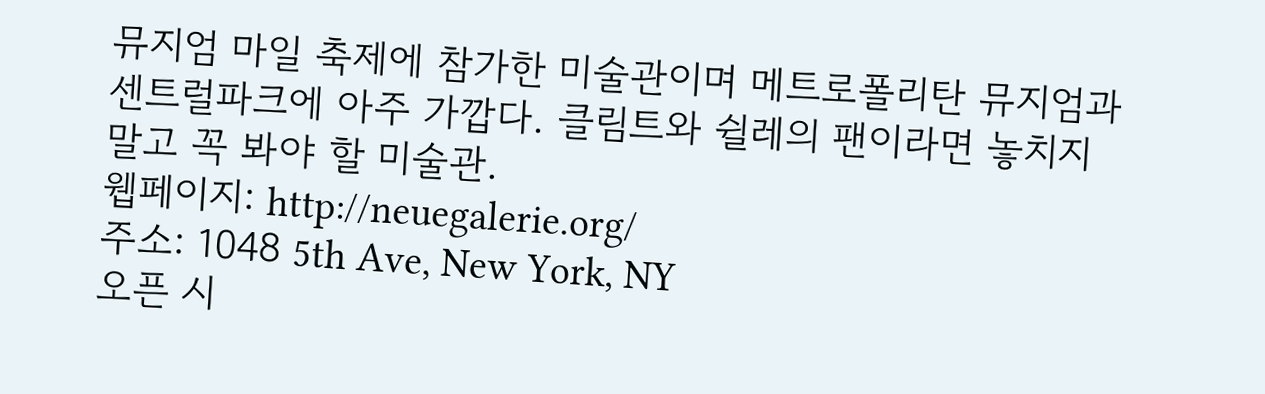뮤지엄 마일 축제에 참가한 미술관이며 메트로폴리탄 뮤지엄과 센트럴파크에 아주 가깝다. 클림트와 쉴레의 팬이라면 놓치지 말고 꼭 봐야 할 미술관.
웹페이지: http://neuegalerie.org/
주소: 1048 5th Ave, New York, NY
오픈 시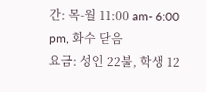간: 목-월 11:00 am- 6:00 pm, 화수 닫음
요금: 성인 22불, 학생 12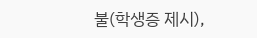불(학생증 제시),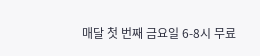매달 첫 번째 금요일 6-8시 무료